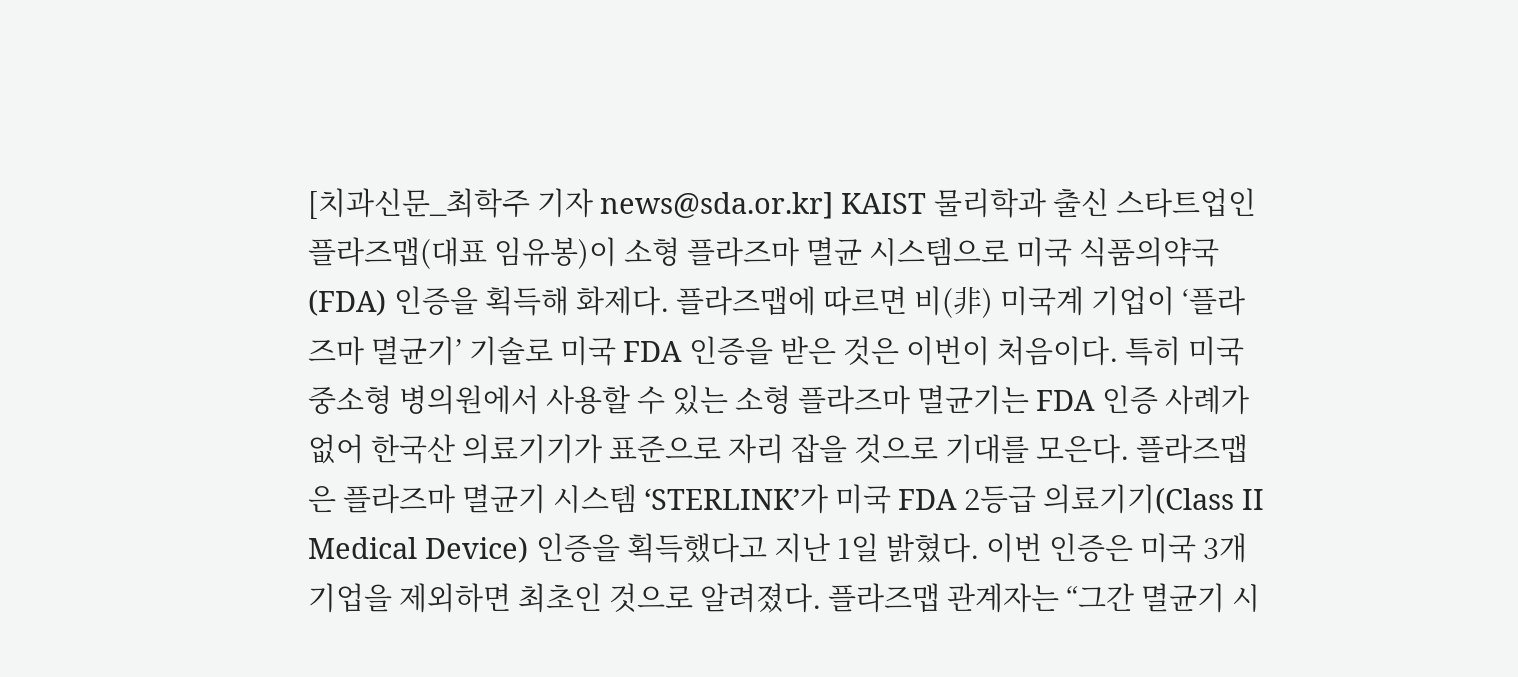[치과신문_최학주 기자 news@sda.or.kr] KAIST 물리학과 출신 스타트업인 플라즈맵(대표 임유봉)이 소형 플라즈마 멸균 시스템으로 미국 식품의약국(FDA) 인증을 획득해 화제다. 플라즈맵에 따르면 비(非) 미국계 기업이 ‘플라즈마 멸균기’ 기술로 미국 FDA 인증을 받은 것은 이번이 처음이다. 특히 미국 중소형 병의원에서 사용할 수 있는 소형 플라즈마 멸균기는 FDA 인증 사례가 없어 한국산 의료기기가 표준으로 자리 잡을 것으로 기대를 모은다. 플라즈맵은 플라즈마 멸균기 시스템 ‘STERLINK’가 미국 FDA 2등급 의료기기(Class II Medical Device) 인증을 획득했다고 지난 1일 밝혔다. 이번 인증은 미국 3개 기업을 제외하면 최초인 것으로 알려졌다. 플라즈맵 관계자는 “그간 멸균기 시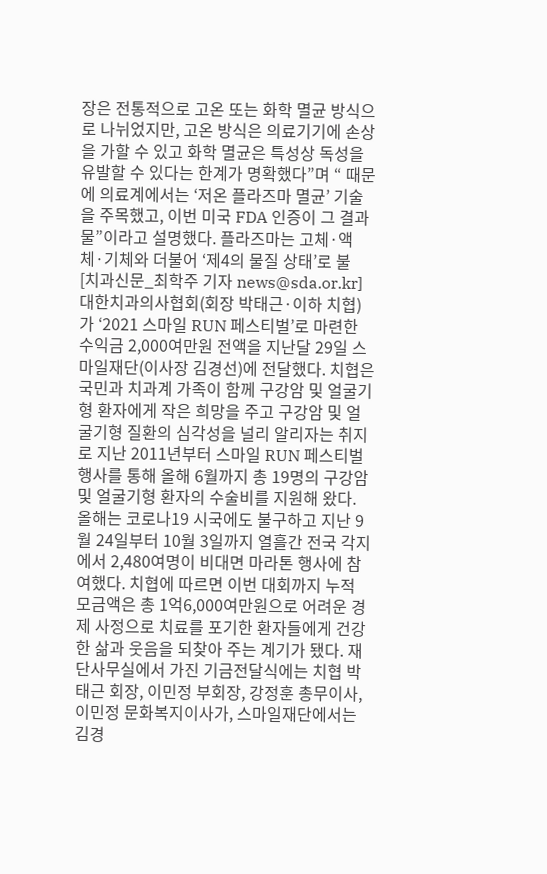장은 전통적으로 고온 또는 화학 멸균 방식으로 나뉘었지만, 고온 방식은 의료기기에 손상을 가할 수 있고 화학 멸균은 특성상 독성을 유발할 수 있다는 한계가 명확했다”며 “ 때문에 의료계에서는 ‘저온 플라즈마 멸균’ 기술을 주목했고, 이번 미국 FDA 인증이 그 결과물”이라고 설명했다. 플라즈마는 고체·액체·기체와 더불어 ‘제4의 물질 상태’로 불
[치과신문_최학주 기자 news@sda.or.kr] 대한치과의사협회(회장 박태근·이하 치협)가 ‘2021 스마일 RUN 페스티벌’로 마련한 수익금 2,000여만원 전액을 지난달 29일 스마일재단(이사장 김경선)에 전달했다. 치협은 국민과 치과계 가족이 함께 구강암 및 얼굴기형 환자에게 작은 희망을 주고 구강암 및 얼굴기형 질환의 심각성을 널리 알리자는 취지로 지난 2011년부터 스마일 RUN 페스티벌 행사를 통해 올해 6월까지 총 19명의 구강암 및 얼굴기형 환자의 수술비를 지원해 왔다. 올해는 코로나19 시국에도 불구하고 지난 9월 24일부터 10월 3일까지 열흘간 전국 각지에서 2,480여명이 비대면 마라톤 행사에 참여했다. 치협에 따르면 이번 대회까지 누적 모금액은 총 1억6,000여만원으로 어려운 경제 사정으로 치료를 포기한 환자들에게 건강한 삶과 웃음을 되찾아 주는 계기가 됐다. 재단사무실에서 가진 기금전달식에는 치협 박태근 회장, 이민정 부회장, 강정훈 총무이사, 이민정 문화복지이사가, 스마일재단에서는 김경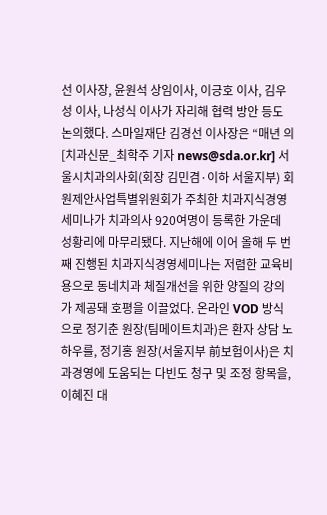선 이사장, 윤원석 상임이사, 이긍호 이사, 김우성 이사, 나성식 이사가 자리해 협력 방안 등도 논의했다. 스마일재단 김경선 이사장은 “매년 의
[치과신문_최학주 기자 news@sda.or.kr] 서울시치과의사회(회장 김민겸·이하 서울지부) 회원제안사업특별위원회가 주최한 치과지식경영세미나가 치과의사 920여명이 등록한 가운데 성황리에 마무리됐다. 지난해에 이어 올해 두 번째 진행된 치과지식경영세미나는 저렴한 교육비용으로 동네치과 체질개선을 위한 양질의 강의가 제공돼 호평을 이끌었다. 온라인 VOD 방식으로 정기춘 원장(팀메이트치과)은 환자 상담 노하우를, 정기홍 원장(서울지부 前보험이사)은 치과경영에 도움되는 다빈도 청구 및 조정 항목을, 이혜진 대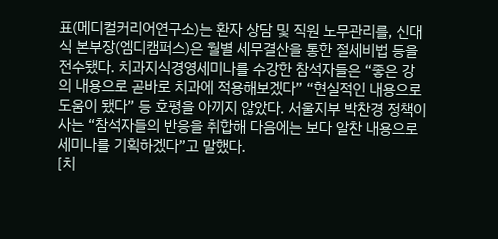표(메디컬커리어연구소)는 환자 상담 및 직원 노무관리를, 신대식 본부장(엠디캠퍼스)은 월별 세무결산을 통한 절세비법 등을 전수됐다. 치과지식경영세미나를 수강한 참석자들은 “좋은 강의 내용으로 곧바로 치과에 적용해보겠다” “현실적인 내용으로 도움이 됐다” 등 호평을 아끼지 않았다. 서울지부 박찬경 정책이사는 “참석자들의 반응을 취합해 다음에는 보다 알찬 내용으로 세미나를 기획하겠다”고 말했다.
[치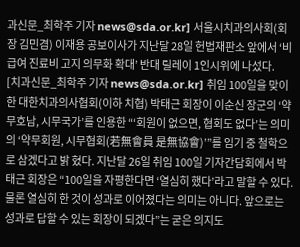과신문_최학주 기자 news@sda.or.kr] 서울시치과의사회(회장 김민겸) 이재용 공보이사가 지난달 28일 헌법재판소 앞에서 ‘비급여 진료비 고지 의무화 확대’ 반대 릴레이 1인시위에 나섰다.
[치과신문_최학주 기자 news@sda.or.kr] 취임 100일을 맞이한 대한치과의사협회(이하 치협) 박태근 회장이 이순신 장군의 ‘약무호남, 시무국가’를 인용한 “‘회원이 없으면, 협회도 없다’는 의미의 ‘약무회원, 시무협회(若無會員 是無協會)’”를 임기 중 철학으로 삼겠다고 밝 혔다. 지난달 26일 취임 100일 기자간담회에서 박태근 회장은 “100일을 자평한다면 ‘열심히 했다’라고 말할 수 있다. 물론 열심히 한 것이 성과로 이어졌다는 의미는 아니다. 앞으로는 성과로 답할 수 있는 회장이 되겠다”는 굳은 의지도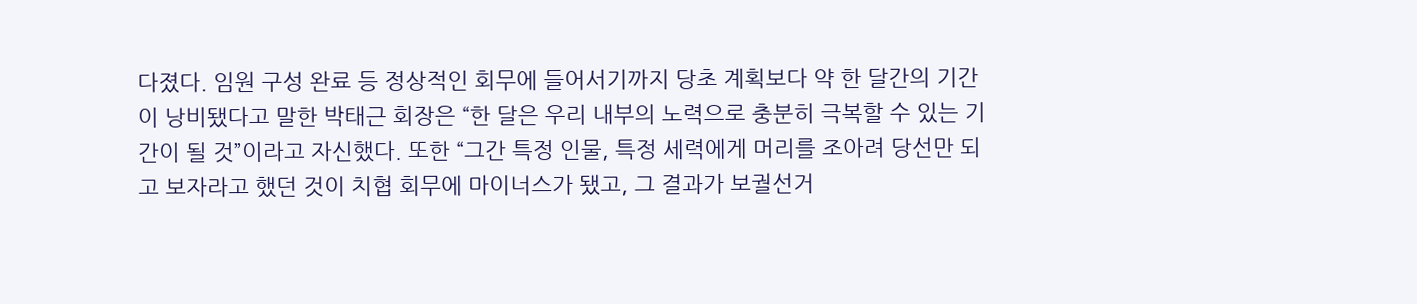다졌다. 임원 구성 완료 등 정상적인 회무에 들어서기까지 당초 계획보다 약 한 달간의 기간이 낭비됐다고 말한 박태근 회장은 “한 달은 우리 내부의 노력으로 충분히 극복할 수 있는 기간이 될 것”이라고 자신했다. 또한 “그간 특정 인물, 특정 세력에게 머리를 조아려 당선만 되고 보자라고 했던 것이 치협 회무에 마이너스가 됐고, 그 결과가 보궐선거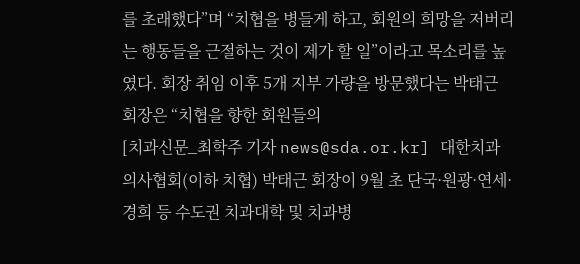를 초래했다”며 “치협을 병들게 하고, 회원의 희망을 저버리는 행동들을 근절하는 것이 제가 할 일”이라고 목소리를 높였다. 회장 취임 이후 5개 지부 가량을 방문했다는 박태근 회장은 “치협을 향한 회원들의
[치과신문_최학주 기자 news@sda.or.kr] 대한치과의사협회(이하 치협) 박태근 회장이 9월 초 단국·원광·연세·경희 등 수도권 치과대학 및 치과병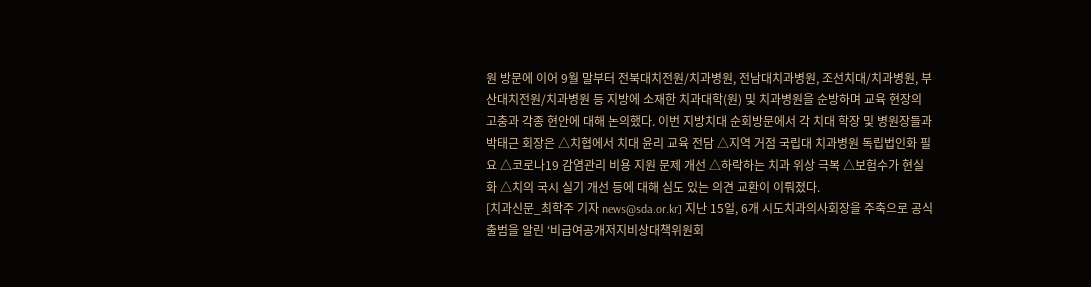원 방문에 이어 9월 말부터 전북대치전원/치과병원, 전남대치과병원, 조선치대/치과병원, 부산대치전원/치과병원 등 지방에 소재한 치과대학(원) 및 치과병원을 순방하며 교육 현장의 고충과 각종 현안에 대해 논의했다. 이번 지방치대 순회방문에서 각 치대 학장 및 병원장들과 박태근 회장은 △치협에서 치대 윤리 교육 전담 △지역 거점 국립대 치과병원 독립법인화 필요 △코로나19 감염관리 비용 지원 문제 개선 △하락하는 치과 위상 극복 △보험수가 현실화 △치의 국시 실기 개선 등에 대해 심도 있는 의견 교환이 이뤄졌다.
[치과신문_최학주 기자 news@sda.or.kr] 지난 15일, 6개 시도치과의사회장을 주축으로 공식 출범을 알린 ‘비급여공개저지비상대책위원회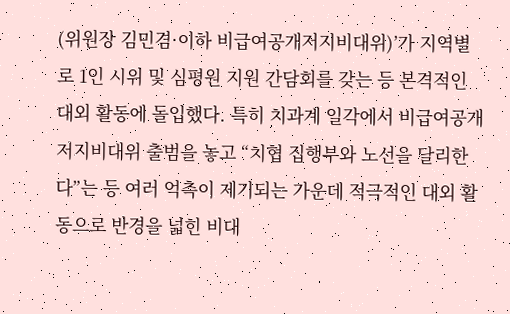(위원장 김민겸·이하 비급여공개저지비대위)’가 지역별로 1인 시위 및 심평원 지원 간담회를 갖는 등 본격적인 대외 활동에 돌입했다. 특히 치과계 일각에서 비급여공개저지비대위 출범을 놓고 “치협 집행부와 노선을 달리한다”는 등 여러 억측이 제기되는 가운데 적극적인 대외 활동으로 반경을 넓힌 비대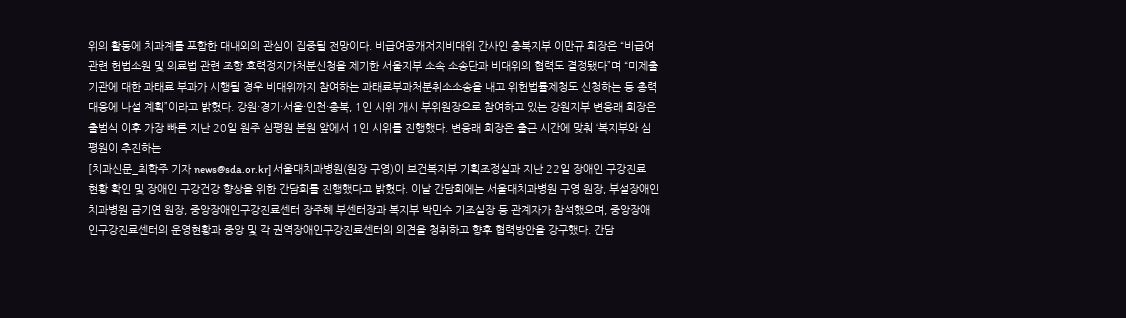위의 활동에 치과계를 포함한 대내외의 관심이 집중될 전망이다. 비급여공개저지비대위 간사인 충북지부 이만규 회장은 “비급여 관련 헌법소원 및 의료법 관련 조항 효력정지가처분신청을 제기한 서울지부 소속 소송단과 비대위의 협력도 결정됐다”며 “미제출 기관에 대한 과태료 부과가 시행될 경우 비대위까지 참여하는 과태료부과처분취소소송을 내고 위헌법률제청도 신청하는 등 총력 대응에 나설 계획”이라고 밝혔다. 강원·경기·서울·인천·충북, 1인 시위 개시 부위원장으로 참여하고 있는 강원지부 변웅래 회장은 출범식 이후 가장 빠른 지난 20일 원주 심평원 본원 앞에서 1인 시위를 진행했다. 변웅래 회장은 출근 시간에 맞춰 ‘복지부와 심평원이 추진하는
[치과신문_최학주 기자 news@sda.or.kr] 서울대치과병원(원장 구영)이 보건복지부 기획조정실과 지난 22일 장애인 구강진료 현황 확인 및 장애인 구강건강 향상을 위한 간담회를 진행했다고 밝혔다. 이날 간담회에는 서울대치과병원 구영 원장, 부설장애인치과병원 금기연 원장, 중앙장애인구강진료센터 장주혜 부센터장과 복지부 박민수 기조실장 등 관계자가 참석했으며, 중앙장애인구강진료센터의 운영현황과 중앙 및 각 권역장애인구강진료센터의 의견을 청취하고 향후 협력방안을 강구했다. 간담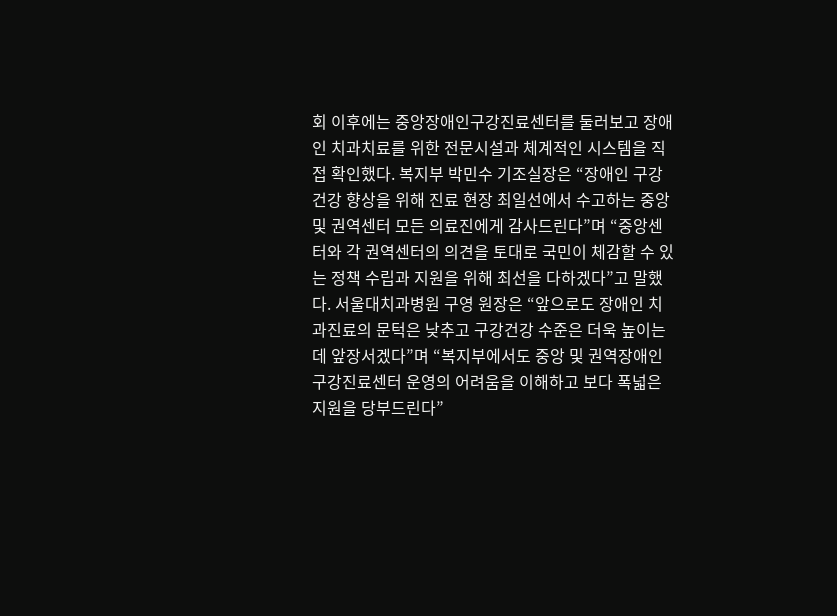회 이후에는 중앙장애인구강진료센터를 둘러보고 장애인 치과치료를 위한 전문시설과 체계적인 시스템을 직접 확인했다. 복지부 박민수 기조실장은 “장애인 구강건강 향상을 위해 진료 현장 최일선에서 수고하는 중앙 및 권역센터 모든 의료진에게 감사드린다”며 “중앙센터와 각 권역센터의 의견을 토대로 국민이 체감할 수 있는 정책 수립과 지원을 위해 최선을 다하겠다”고 말했다. 서울대치과병원 구영 원장은 “앞으로도 장애인 치과진료의 문턱은 낮추고 구강건강 수준은 더욱 높이는 데 앞장서겠다”며 “복지부에서도 중앙 및 권역장애인구강진료센터 운영의 어려움을 이해하고 보다 폭넓은 지원을 당부드린다”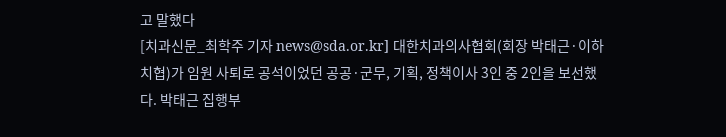고 말했다
[치과신문_최학주 기자 news@sda.or.kr] 대한치과의사협회(회장 박태근·이하 치협)가 임원 사퇴로 공석이었던 공공·군무, 기획, 정책이사 3인 중 2인을 보선했다. 박태근 집행부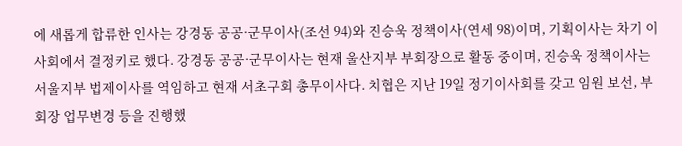에 새롭게 합류한 인사는 강경동 공공·군무이사(조선 94)와 진승욱 정책이사(연세 98)이며, 기획이사는 차기 이사회에서 결정키로 했다. 강경동 공공·군무이사는 현재 울산지부 부회장으로 활동 중이며, 진승욱 정책이사는 서울지부 법제이사를 역임하고 현재 서초구회 총무이사다. 치협은 지난 19일 정기이사회를 갖고 임원 보선, 부회장 업무변경 등을 진행했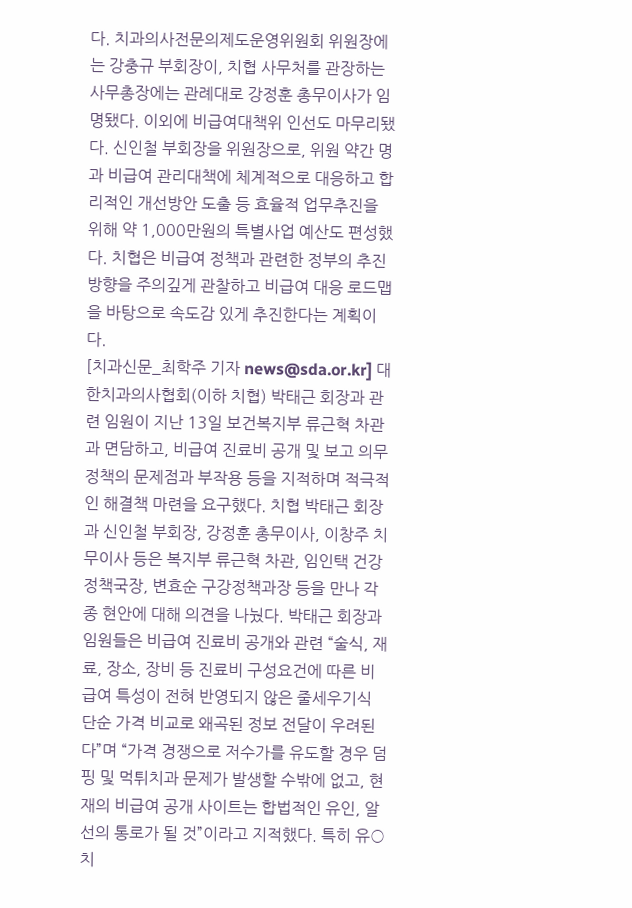다. 치과의사전문의제도운영위원회 위원장에는 강충규 부회장이, 치협 사무처를 관장하는 사무총장에는 관례대로 강정훈 총무이사가 임명됐다. 이외에 비급여대책위 인선도 마무리됐다. 신인철 부회장을 위원장으로, 위원 약간 명과 비급여 관리대책에 체계적으로 대응하고 합리적인 개선방안 도출 등 효율적 업무추진을 위해 약 1,000만원의 특별사업 예산도 편성했다. 치협은 비급여 정책과 관련한 정부의 추진 방향을 주의깊게 관찰하고 비급여 대응 로드맵을 바탕으로 속도감 있게 추진한다는 계획이다.
[치과신문_최학주 기자 news@sda.or.kr] 대한치과의사협회(이하 치협) 박태근 회장과 관련 임원이 지난 13일 보건복지부 류근혁 차관과 면담하고, 비급여 진료비 공개 및 보고 의무 정책의 문제점과 부작용 등을 지적하며 적극적인 해결책 마련을 요구했다. 치협 박태근 회장과 신인철 부회장, 강정훈 총무이사, 이창주 치무이사 등은 복지부 류근혁 차관, 임인택 건강정책국장, 변효순 구강정책과장 등을 만나 각종 현안에 대해 의견을 나눴다. 박태근 회장과 임원들은 비급여 진료비 공개와 관련 “술식, 재료, 장소, 장비 등 진료비 구성요건에 따른 비급여 특성이 전혀 반영되지 않은 줄세우기식 단순 가격 비교로 왜곡된 정보 전달이 우려된다”며 “가격 경쟁으로 저수가를 유도할 경우 덤핑 및 먹튀치과 문제가 발생할 수밖에 없고, 현재의 비급여 공개 사이트는 합법적인 유인, 알선의 통로가 될 것”이라고 지적했다. 특히 유○치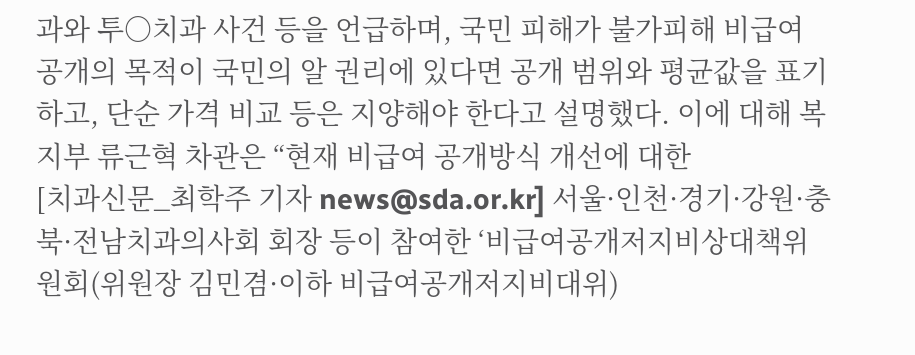과와 투○치과 사건 등을 언급하며, 국민 피해가 불가피해 비급여 공개의 목적이 국민의 알 권리에 있다면 공개 범위와 평균값을 표기하고, 단순 가격 비교 등은 지양해야 한다고 설명했다. 이에 대해 복지부 류근혁 차관은 “현재 비급여 공개방식 개선에 대한
[치과신문_최학주 기자 news@sda.or.kr] 서울·인천·경기·강원·충북·전남치과의사회 회장 등이 참여한 ‘비급여공개저지비상대책위원회(위원장 김민겸·이하 비급여공개저지비대위)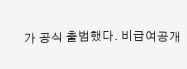가 공식 출범했다. 비급여공개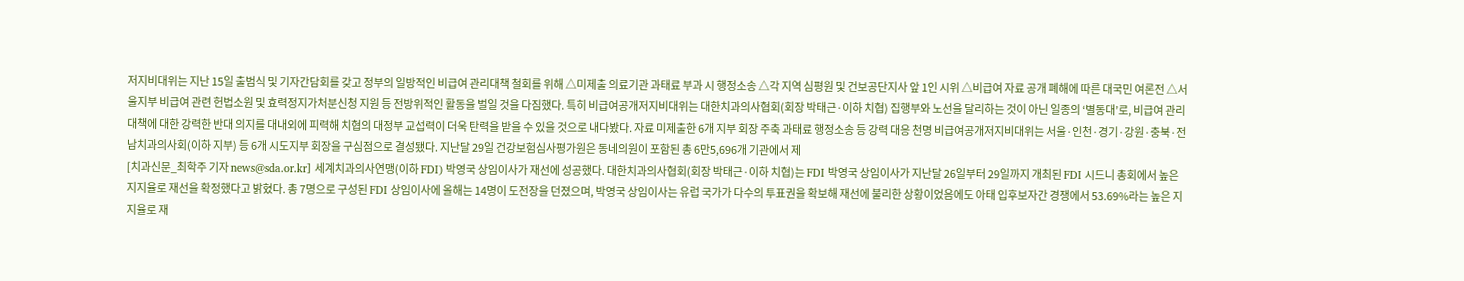저지비대위는 지난 15일 출범식 및 기자간담회를 갖고 정부의 일방적인 비급여 관리대책 철회를 위해 △미제출 의료기관 과태료 부과 시 행정소송 △각 지역 심평원 및 건보공단지사 앞 1인 시위 △비급여 자료 공개 폐해에 따른 대국민 여론전 △서울지부 비급여 관련 헌법소원 및 효력정지가처분신청 지원 등 전방위적인 활동을 벌일 것을 다짐했다. 특히 비급여공개저지비대위는 대한치과의사협회(회장 박태근·이하 치협) 집행부와 노선을 달리하는 것이 아닌 일종의 ‘별동대’로, 비급여 관리대책에 대한 강력한 반대 의지를 대내외에 피력해 치협의 대정부 교섭력이 더욱 탄력을 받을 수 있을 것으로 내다봤다. 자료 미제출한 6개 지부 회장 주축 과태료 행정소송 등 강력 대응 천명 비급여공개저지비대위는 서울·인천·경기·강원·충북·전남치과의사회(이하 지부) 등 6개 시도지부 회장을 구심점으로 결성됐다. 지난달 29일 건강보험심사평가원은 동네의원이 포함된 총 6만5,696개 기관에서 제
[치과신문_최학주 기자 news@sda.or.kr] 세계치과의사연맹(이하 FDI) 박영국 상임이사가 재선에 성공했다. 대한치과의사협회(회장 박태근·이하 치협)는 FDI 박영국 상임이사가 지난달 26일부터 29일까지 개최된 FDI 시드니 총회에서 높은 지지율로 재선을 확정했다고 밝혔다. 총 7명으로 구성된 FDI 상임이사에 올해는 14명이 도전장을 던졌으며, 박영국 상임이사는 유럽 국가가 다수의 투표권을 확보해 재선에 불리한 상황이었음에도 아태 입후보자간 경쟁에서 53.69%라는 높은 지지율로 재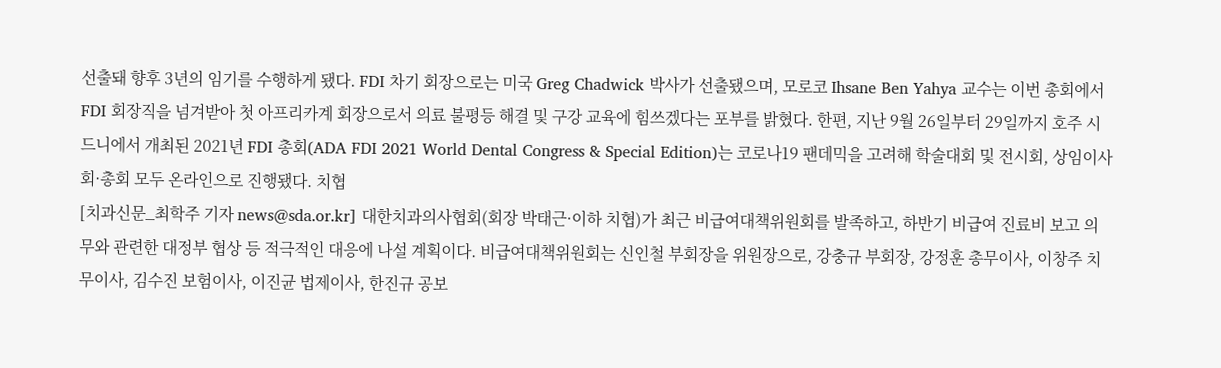선출돼 향후 3년의 임기를 수행하게 됐다. FDI 차기 회장으로는 미국 Greg Chadwick 박사가 선출됐으며, 모로코 Ihsane Ben Yahya 교수는 이번 총회에서 FDI 회장직을 넘겨받아 첫 아프리카계 회장으로서 의료 불평등 해결 및 구강 교육에 힘쓰겠다는 포부를 밝혔다. 한편, 지난 9월 26일부터 29일까지 호주 시드니에서 개최된 2021년 FDI 총회(ADA FDI 2021 World Dental Congress & Special Edition)는 코로나19 팬데믹을 고려해 학술대회 및 전시회, 상임이사회·총회 모두 온라인으로 진행됐다. 치협
[치과신문_최학주 기자 news@sda.or.kr] 대한치과의사협회(회장 박태근·이하 치협)가 최근 비급여대책위원회를 발족하고, 하반기 비급여 진료비 보고 의무와 관련한 대정부 협상 등 적극적인 대응에 나설 계획이다. 비급여대책위원회는 신인철 부회장을 위원장으로, 강충규 부회장, 강정훈 총무이사, 이창주 치무이사, 김수진 보험이사, 이진균 법제이사, 한진규 공보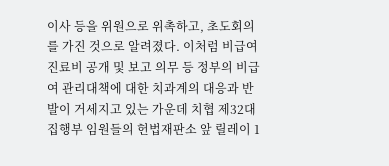이사 등을 위원으로 위촉하고, 초도회의를 가진 것으로 알려졌다. 이처럼 비급여 진료비 공개 및 보고 의무 등 정부의 비급여 관리대책에 대한 치과계의 대응과 반발이 거세지고 있는 가운데 치협 제32대 집행부 임원들의 헌법재판소 앞 릴레이 1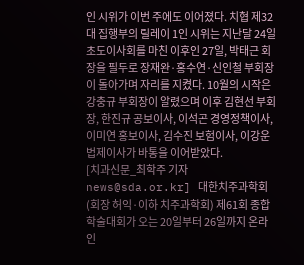인 시위가 이번 주에도 이어졌다. 치협 제32대 집행부의 릴레이 1인 시위는 지난달 24일 초도이사회를 마친 이후인 27일, 박태근 회장을 필두로 장재완·홍수연·신인철 부회장이 돌아가며 자리를 지켰다. 10월의 시작은 강충규 부회장이 알렸으며 이후 김현선 부회장, 한진규 공보이사, 이석곤 경영정책이사, 이미연 홍보이사, 김수진 보험이사, 이강운 법제이사가 바통을 이어받았다.
[치과신문_최학주 기자 news@sda.or.kr] 대한치주과학회(회장 허익·이하 치주과학회) 제61회 종합학술대회가 오는 20일부터 26일까지 온라인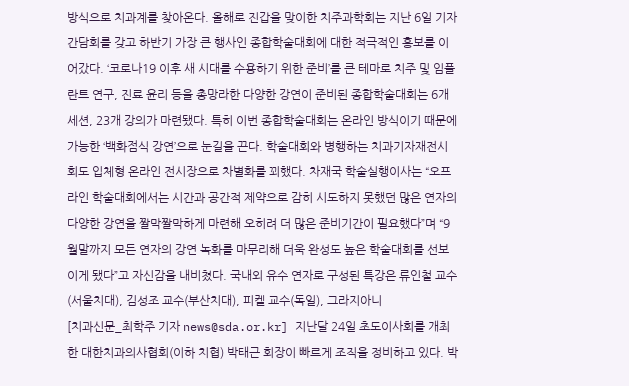방식으로 치과계를 찾아온다. 올해로 진갑을 맞이한 치주과학회는 지난 6일 기자간담회를 갖고 하반기 가장 큰 행사인 종합학술대회에 대한 적극적인 홍보를 이어갔다. ‘코로나19 이후 새 시대를 수용하기 위한 준비’를 큰 테마로 치주 및 임플란트 연구, 진료 윤리 등을 총망라한 다양한 강연이 준비된 종합학술대회는 6개 세션, 23개 강의가 마련됐다. 특히 이번 종합학술대회는 온라인 방식이기 때문에 가능한 ‘백화점식 강연’으로 눈길을 끈다. 학술대회와 병행하는 치과기자재전시회도 입체형 온라인 전시장으로 차별화를 꾀했다. 차재국 학술실행이사는 “오프라인 학술대회에서는 시간과 공간적 제약으로 감히 시도하지 못했던 많은 연자의 다양한 강연을 짤막짤막하게 마련해 오히려 더 많은 준비기간이 필요했다”며 “9월말까지 모든 연자의 강연 녹화를 마무리해 더욱 완성도 높은 학술대회를 선보이게 됐다”고 자신감을 내비쳤다. 국내외 유수 연자로 구성된 특강은 류인철 교수(서울치대), 김성조 교수(부산치대), 피켈 교수(독일), 그라지아니
[치과신문_최학주 기자 news@sda.or.kr] 지난달 24일 초도이사회를 개최한 대한치과의사협회(이하 치협) 박태근 회장이 빠르게 조직을 정비하고 있다. 박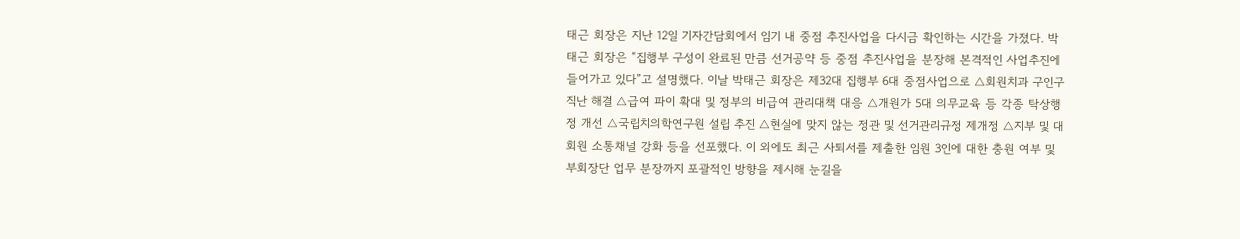태근 회장은 지난 12일 기자간담회에서 임기 내 중점 추진사업을 다시금 확인하는 시간을 가졌다. 박태근 회장은 “집행부 구성이 완료된 만큼 선거공약 등 중점 추진사업을 분장해 본격적인 사업추진에 들어가고 있다”고 설명했다. 이날 박태근 회장은 제32대 집행부 6대 중점사업으로 △회원치과 구인구직난 해결 △급여 파이 확대 및 정부의 비급여 관리대책 대응 △개원가 5대 의무교육 등 각종 탁상행정 개선 △국립치의학연구원 설립 추진 △현실에 맞지 않는 정관 및 선거관리규정 제개정 △지부 및 대회원 소통채널 강화 등을 선포했다. 이 외에도 최근 사퇴서를 제출한 임원 3인에 대한 충원 여부 및 부회장단 업무 분장까지 포괄적인 방향을 제시해 눈길을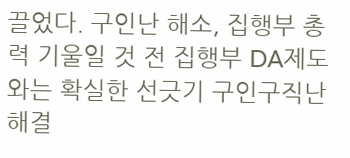끌었다. 구인난 해소, 집행부 총력 기울일 것 전 집행부 DA제도와는 확실한 선긋기 구인구직난 해결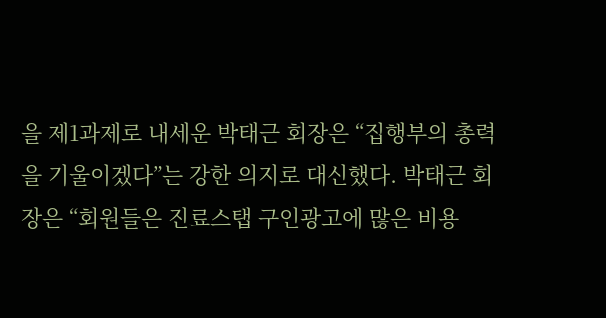을 제1과제로 내세운 박태근 회장은 “집행부의 총력을 기울이겠다”는 강한 의지로 대신했다. 박태근 회장은 “회원들은 진료스탭 구인광고에 많은 비용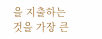을 지출하는 것을 가장 큰